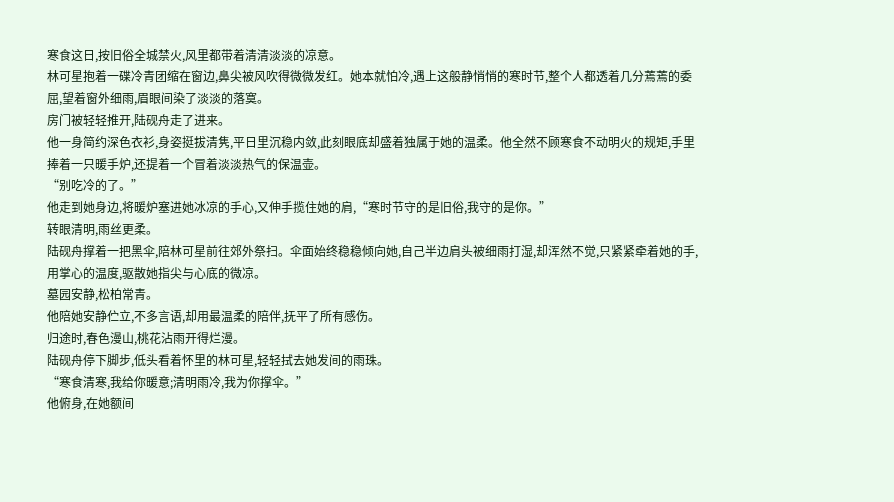寒食这日,按旧俗全城禁火,风里都带着清清淡淡的凉意。
林可星抱着一碟冷青团缩在窗边,鼻尖被风吹得微微发红。她本就怕冷,遇上这般静悄悄的寒时节,整个人都透着几分蔫蔫的委屈,望着窗外细雨,眉眼间染了淡淡的落寞。
房门被轻轻推开,陆砚舟走了进来。
他一身简约深色衣衫,身姿挺拔清隽,平日里沉稳内敛,此刻眼底却盛着独属于她的温柔。他全然不顾寒食不动明火的规矩,手里捧着一只暖手炉,还提着一个冒着淡淡热气的保温壶。
“别吃冷的了。”
他走到她身边,将暖炉塞进她冰凉的手心,又伸手揽住她的肩,“寒时节守的是旧俗,我守的是你。”
转眼清明,雨丝更柔。
陆砚舟撑着一把黑伞,陪林可星前往郊外祭扫。伞面始终稳稳倾向她,自己半边肩头被细雨打湿,却浑然不觉,只紧紧牵着她的手,用掌心的温度,驱散她指尖与心底的微凉。
墓园安静,松柏常青。
他陪她安静伫立,不多言语,却用最温柔的陪伴,抚平了所有感伤。
归途时,春色漫山,桃花沾雨开得烂漫。
陆砚舟停下脚步,低头看着怀里的林可星,轻轻拭去她发间的雨珠。
“寒食清寒,我给你暖意;清明雨冷,我为你撑伞。”
他俯身,在她额间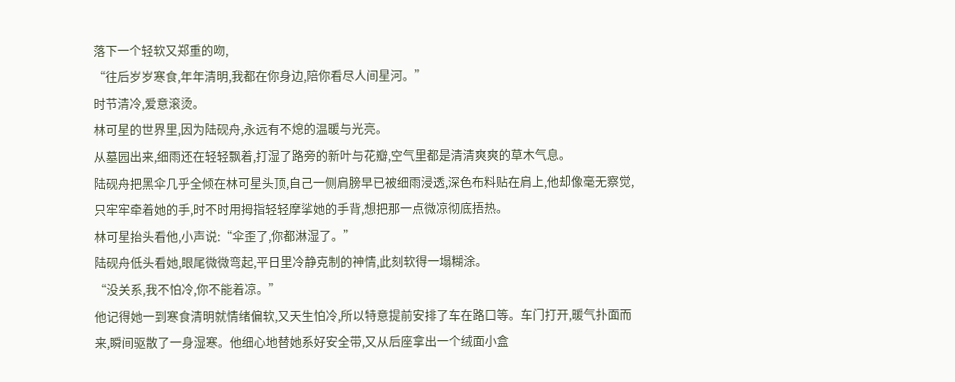落下一个轻软又郑重的吻,
“往后岁岁寒食,年年清明,我都在你身边,陪你看尽人间星河。”
时节清冷,爱意滚烫。
林可星的世界里,因为陆砚舟,永远有不熄的温暖与光亮。
从墓园出来,细雨还在轻轻飘着,打湿了路旁的新叶与花瓣,空气里都是清清爽爽的草木气息。
陆砚舟把黑伞几乎全倾在林可星头顶,自己一侧肩膀早已被细雨浸透,深色布料贴在肩上,他却像毫无察觉,只牢牢牵着她的手,时不时用拇指轻轻摩挲她的手背,想把那一点微凉彻底捂热。
林可星抬头看他,小声说:“伞歪了,你都淋湿了。”
陆砚舟低头看她,眼尾微微弯起,平日里冷静克制的神情,此刻软得一塌糊涂。
“没关系,我不怕冷,你不能着凉。”
他记得她一到寒食清明就情绪偏软,又天生怕冷,所以特意提前安排了车在路口等。车门打开,暖气扑面而来,瞬间驱散了一身湿寒。他细心地替她系好安全带,又从后座拿出一个绒面小盒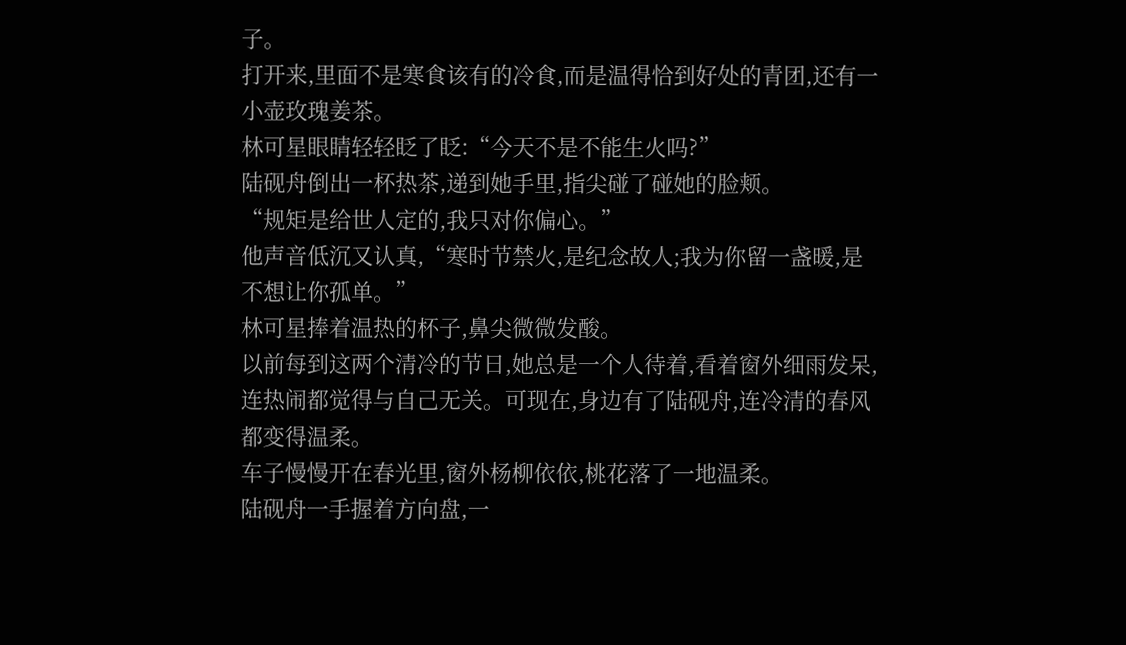子。
打开来,里面不是寒食该有的冷食,而是温得恰到好处的青团,还有一小壶玫瑰姜茶。
林可星眼睛轻轻眨了眨:“今天不是不能生火吗?”
陆砚舟倒出一杯热茶,递到她手里,指尖碰了碰她的脸颊。
“规矩是给世人定的,我只对你偏心。”
他声音低沉又认真,“寒时节禁火,是纪念故人;我为你留一盏暖,是不想让你孤单。”
林可星捧着温热的杯子,鼻尖微微发酸。
以前每到这两个清冷的节日,她总是一个人待着,看着窗外细雨发呆,连热闹都觉得与自己无关。可现在,身边有了陆砚舟,连冷清的春风都变得温柔。
车子慢慢开在春光里,窗外杨柳依依,桃花落了一地温柔。
陆砚舟一手握着方向盘,一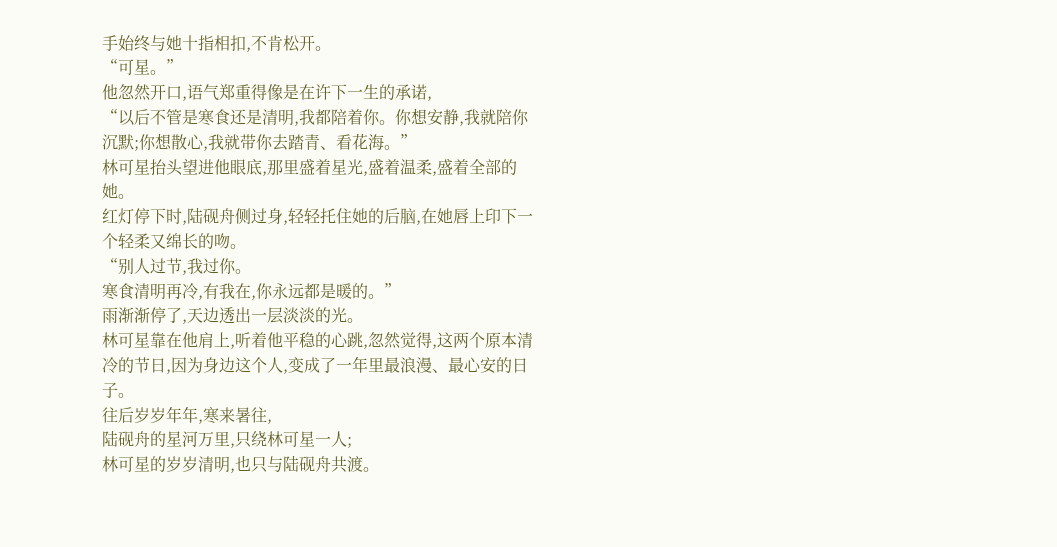手始终与她十指相扣,不肯松开。
“可星。”
他忽然开口,语气郑重得像是在许下一生的承诺,
“以后不管是寒食还是清明,我都陪着你。你想安静,我就陪你沉默;你想散心,我就带你去踏青、看花海。”
林可星抬头望进他眼底,那里盛着星光,盛着温柔,盛着全部的她。
红灯停下时,陆砚舟侧过身,轻轻托住她的后脑,在她唇上印下一个轻柔又绵长的吻。
“别人过节,我过你。
寒食清明再冷,有我在,你永远都是暖的。”
雨渐渐停了,天边透出一层淡淡的光。
林可星靠在他肩上,听着他平稳的心跳,忽然觉得,这两个原本清冷的节日,因为身边这个人,变成了一年里最浪漫、最心安的日子。
往后岁岁年年,寒来暑往,
陆砚舟的星河万里,只绕林可星一人;
林可星的岁岁清明,也只与陆砚舟共渡。